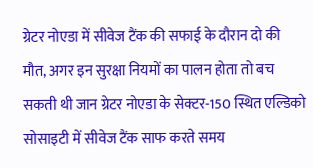ग्रेटर नोएडा में सीवेज टैंक की सफाई के दौरान दो की मौत, अगर इन सुरक्षा नियमों का पालन होता तो बच सकती थी जान ग्रेटर नोएडा के सेक्टर-150 स्थित एल्डिको सोसाइटी में सीवेज टैंक साफ करते समय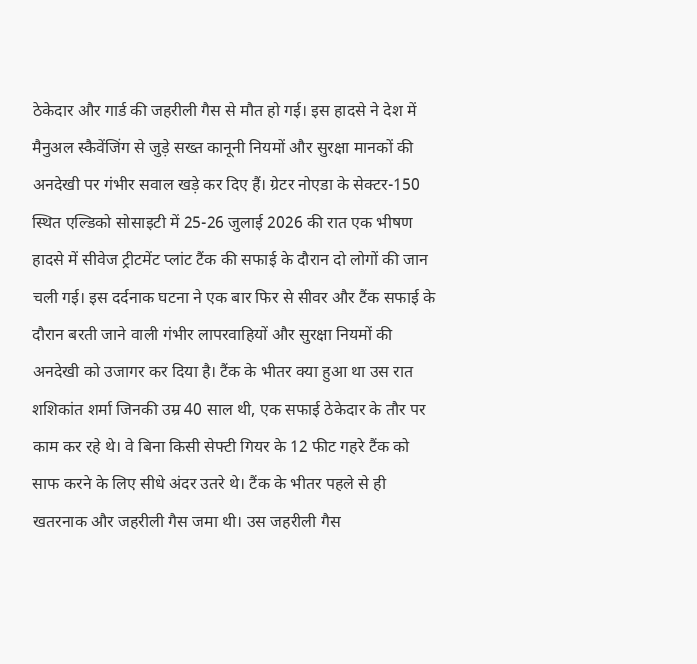ठेकेदार और गार्ड की जहरीली गैस से मौत हो गई। इस हादसे ने देश में मैनुअल स्कैवेंजिंग से जुड़े सख्त कानूनी नियमों और सुरक्षा मानकों की अनदेखी पर गंभीर सवाल खड़े कर दिए हैं। ग्रेटर नोएडा के सेक्टर-150 स्थित एल्डिको सोसाइटी में 25-26 जुलाई 2026 की रात एक भीषण हादसे में सीवेज ट्रीटमेंट प्लांट टैंक की सफाई के दौरान दो लोगों की जान चली गई। इस दर्दनाक घटना ने एक बार फिर से सीवर और टैंक सफाई के दौरान बरती जाने वाली गंभीर लापरवाहियों और सुरक्षा नियमों की अनदेखी को उजागर कर दिया है। टैंक के भीतर क्या हुआ था उस रात शशिकांत शर्मा जिनकी उम्र 40 साल थी, एक सफाई ठेकेदार के तौर पर काम कर रहे थे। वे बिना किसी सेफ्टी गियर के 12 फीट गहरे टैंक को साफ करने के लिए सीधे अंदर उतरे थे। टैंक के भीतर पहले से ही खतरनाक और जहरीली गैस जमा थी। उस जहरीली गैस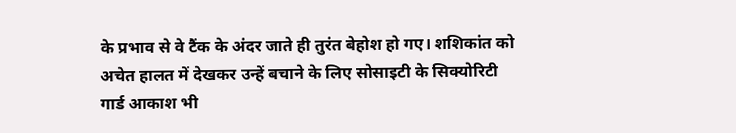के प्रभाव से वे टैंक के अंदर जाते ही तुरंत बेहोश हो गए। शशिकांत को अचेत हालत में देखकर उन्हें बचाने के लिए सोसाइटी के सिक्योरिटी गार्ड आकाश भी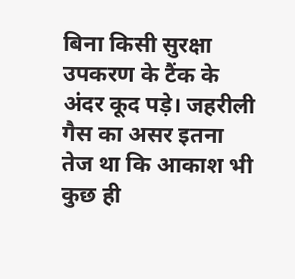बिना किसी सुरक्षा उपकरण के टैंक के अंदर कूद पड़े। जहरीली गैस का असर इतना तेज था कि आकाश भी कुछ ही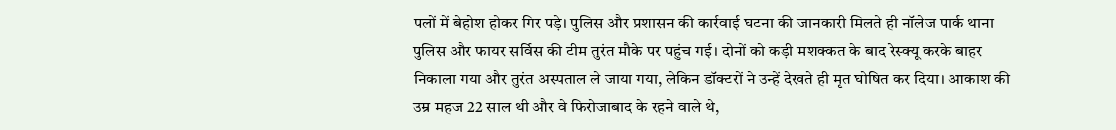पलों में बेहोश होकर गिर पड़े। पुलिस और प्रशासन की कार्रवाई घटना की जानकारी मिलते ही नॉलेज पार्क थाना पुलिस और फायर सर्विस की टीम तुरंत मौके पर पहुंच गई। दोनों को कड़ी मशक्कत के बाद रेस्क्यू करके बाहर निकाला गया और तुरंत अस्पताल ले जाया गया, लेकिन डॉक्टरों ने उन्हें देखते ही मृत घोषित कर दिया। आकाश की उम्र महज 22 साल थी और वे फिरोजाबाद के रहने वाले थे,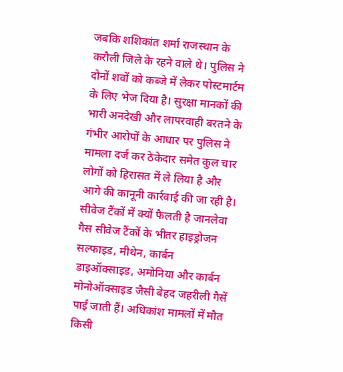जबकि शशिकांत शर्मा राजस्थान के करौली जिले के रहने वाले थे। पुलिस ने दोनों शवों को कब्जे में लेकर पोस्टमार्टम के लिए भेज दिया है। सुरक्षा मानकों की भारी अनदेखी और लापरवाही बरतने के गंभीर आरोपों के आधार पर पुलिस ने मामला दर्ज कर ठेकेदार समेत कुल चार लोगों को हिरासत में ले लिया है और आगे की कानूनी कार्रवाई की जा रही है। सीवेज टैंकों में क्यों फैलती है जानलेवा गैस सीवेज टैंकों के भीतर हाइड्रोजन सल्फाइड, मीथेन, कार्बन डाइऑक्साइड, अमोनिया और कार्बन मोनोऑक्साइड जैसी बेहद जहरीली गैसें पाई जाती हैं। अधिकांश मामलों में मौत किसी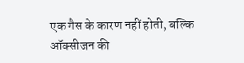एक गैस के कारण नहीं होती, बल्कि ऑक्सीजन की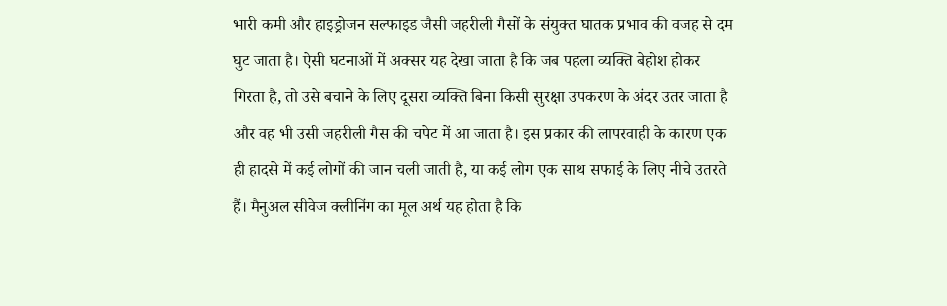भारी कमी और हाइड्रोजन सल्फाइड जैसी जहरीली गैसों के संयुक्त घातक प्रभाव की वजह से दम घुट जाता है। ऐसी घटनाओं में अक्सर यह देखा जाता है कि जब पहला व्यक्ति बेहोश होकर गिरता है, तो उसे बचाने के लिए दूसरा व्यक्ति बिना किसी सुरक्षा उपकरण के अंदर उतर जाता है और वह भी उसी जहरीली गैस की चपेट में आ जाता है। इस प्रकार की लापरवाही के कारण एक ही हादसे में कई लोगों की जान चली जाती है, या कई लोग एक साथ सफाई के लिए नीचे उतरते हैं। मैनुअल सीवेज क्लीनिंग का मूल अर्थ यह होता है कि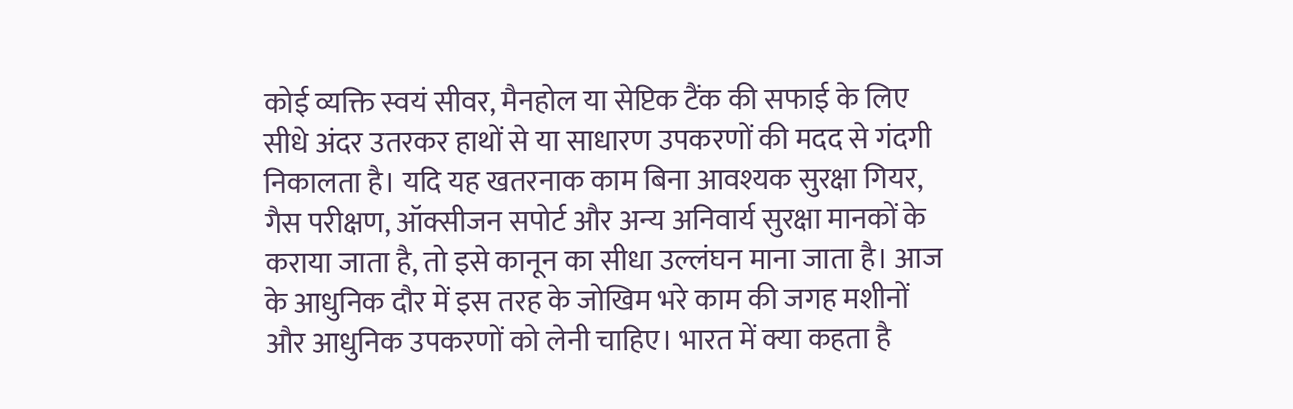कोई व्यक्ति स्वयं सीवर, मैनहोल या सेप्टिक टैंक की सफाई के लिए सीधे अंदर उतरकर हाथों से या साधारण उपकरणों की मदद से गंदगी निकालता है। यदि यह खतरनाक काम बिना आवश्यक सुरक्षा गियर, गैस परीक्षण, ऑक्सीजन सपोर्ट और अन्य अनिवार्य सुरक्षा मानकों के कराया जाता है, तो इसे कानून का सीधा उल्लंघन माना जाता है। आज के आधुनिक दौर में इस तरह के जोखिम भरे काम की जगह मशीनों और आधुनिक उपकरणों को लेनी चाहिए। भारत में क्या कहता है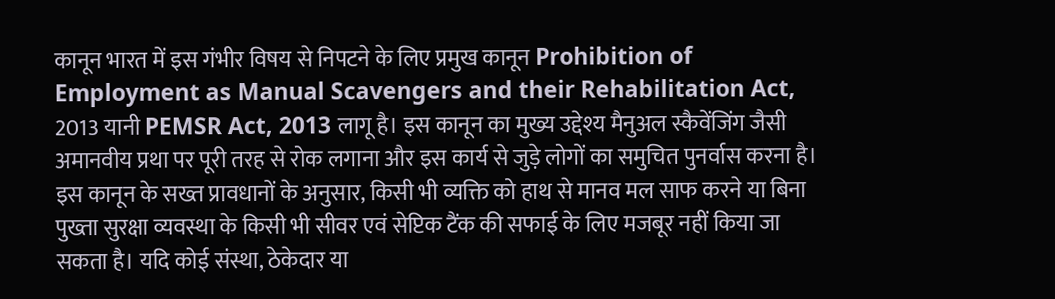कानून भारत में इस गंभीर विषय से निपटने के लिए प्रमुख कानून Prohibition of Employment as Manual Scavengers and their Rehabilitation Act, 2013 यानी PEMSR Act, 2013 लागू है। इस कानून का मुख्य उद्देश्य मैनुअल स्कैवेंजिंग जैसी अमानवीय प्रथा पर पूरी तरह से रोक लगाना और इस कार्य से जुड़े लोगों का समुचित पुनर्वास करना है। इस कानून के सख्त प्रावधानों के अनुसार, किसी भी व्यक्ति को हाथ से मानव मल साफ करने या बिना पुख्ता सुरक्षा व्यवस्था के किसी भी सीवर एवं सेप्टिक टैंक की सफाई के लिए मजबूर नहीं किया जा सकता है। यदि कोई संस्था, ठेकेदार या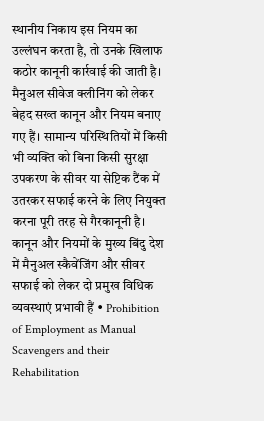स्थानीय निकाय इस नियम का उल्लंघन करता है, तो उनके खिलाफ कठोर कानूनी कार्रवाई की जाती है। मैनुअल सीवेज क्लीनिंग को लेकर बेहद सख्त कानून और नियम बनाए गए हैं। सामान्य परिस्थितियों में किसी भी व्यक्ति को बिना किसी सुरक्षा उपकरण के सीवर या सेप्टिक टैंक में उतरकर सफाई करने के लिए नियुक्त करना पूरी तरह से गैरकानूनी है। कानून और नियमों के मुख्य बिंदु देश में मैनुअल स्कैवेंजिंग और सीवर सफाई को लेकर दो प्रमुख विधिक व्यवस्थाएं प्रभावी हैं • Prohibition of Employment as Manual Scavengers and their Rehabilitation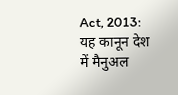Act, 2013: यह कानून देश में मैनुअल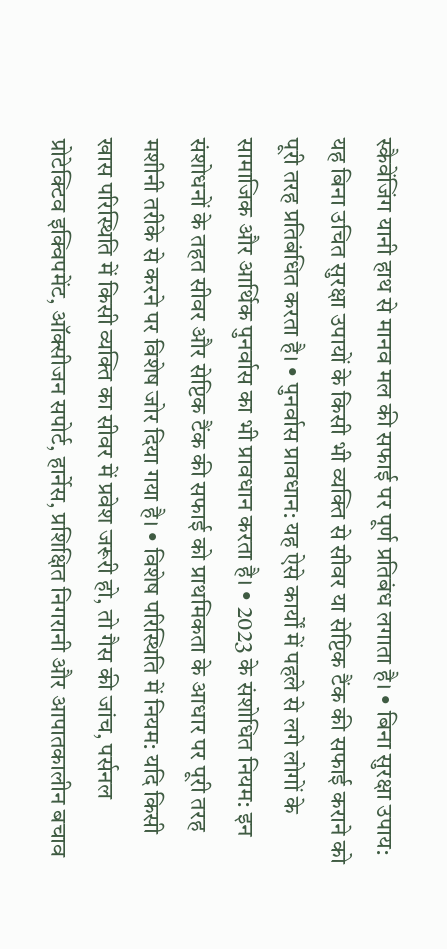स्कैवेंजिंग यानी हाथ से मानव मल की सफाई पर पूर्ण प्रतिबंध लगाता है। • बिना सुरक्षा उपाय: यह बिना उचित सुरक्षा उपायों के किसी भी व्यक्ति से सीवर या सेप्टिक टैंक की सफाई कराने को पूरी तरह प्रतिबंधित करता है। • पुनर्वास प्रावधान: यह ऐसे कार्यों में पहले से लगे लोगों के सामाजिक और आर्थिक पुनर्वास का भी प्रावधान करता है। • 2023 के संशोधित नियम: इन संशोधनों के तहत सीवर और सेप्टिक टैंक की सफाई को प्राथमिकता के आधार पर पूरी तरह मशीनी तरीके से करने पर विशेष जोर दिया गया है। • विशेष परिस्थिति में नियम: यदि किसी खास परिस्थिति में किसी व्यक्ति का सीवर में प्रवेश जरूरी हो, तो गैस की जांच, पर्सनल प्रोटेक्टिव इक्विपमेंट, ऑक्सीजन सपोर्ट, हार्नेस, प्रशिक्षित निगरानी और आपातकालीन बचाव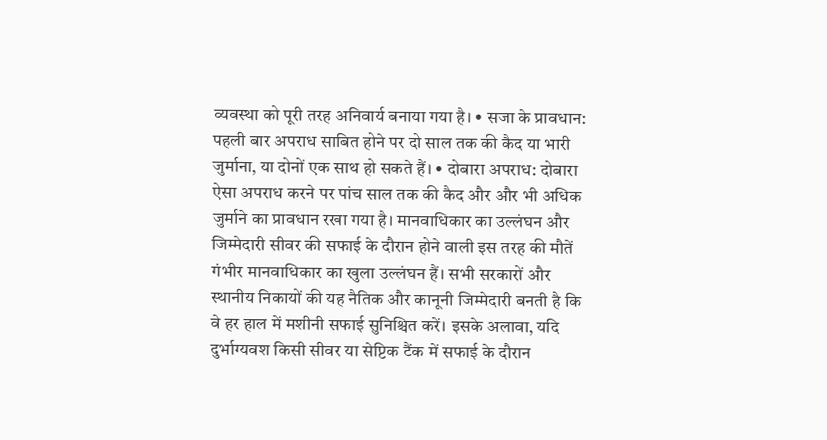व्यवस्था को पूरी तरह अनिवार्य बनाया गया है। • सजा के प्रावधान: पहली बार अपराध साबित होने पर दो साल तक की कैद या भारी जुर्माना, या दोनों एक साथ हो सकते हैं। • दोबारा अपराध: दोबारा ऐसा अपराध करने पर पांच साल तक की कैद और और भी अधिक जुर्माने का प्रावधान रखा गया है। मानवाधिकार का उल्लंघन और जिम्मेदारी सीवर की सफाई के दौरान होने वाली इस तरह की मौतें गंभीर मानवाधिकार का खुला उल्लंघन हैं। सभी सरकारों और स्थानीय निकायों की यह नैतिक और कानूनी जिम्मेदारी बनती है कि वे हर हाल में मशीनी सफाई सुनिश्चित करें। इसके अलावा, यदि दुर्भाग्यवश किसी सीवर या सेप्टिक टैंक में सफाई के दौरान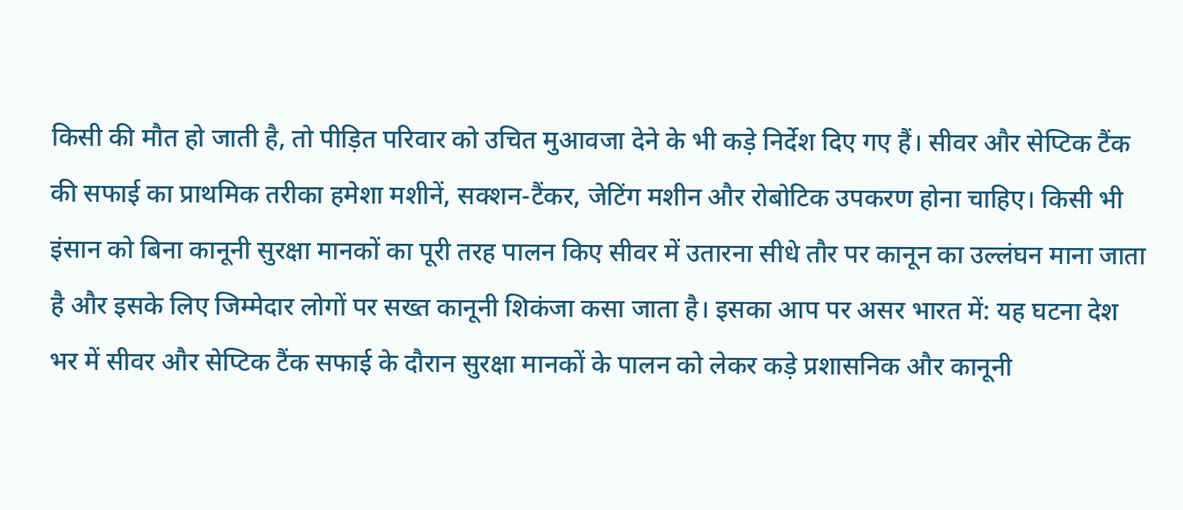किसी की मौत हो जाती है, तो पीड़ित परिवार को उचित मुआवजा देने के भी कड़े निर्देश दिए गए हैं। सीवर और सेप्टिक टैंक की सफाई का प्राथमिक तरीका हमेशा मशीनें, सक्शन-टैंकर, जेटिंग मशीन और रोबोटिक उपकरण होना चाहिए। किसी भी इंसान को बिना कानूनी सुरक्षा मानकों का पूरी तरह पालन किए सीवर में उतारना सीधे तौर पर कानून का उल्लंघन माना जाता है और इसके लिए जिम्मेदार लोगों पर सख्त कानूनी शिकंजा कसा जाता है। इसका आप पर असर भारत में: यह घटना देश भर में सीवर और सेप्टिक टैंक सफाई के दौरान सुरक्षा मानकों के पालन को लेकर कड़े प्रशासनिक और कानूनी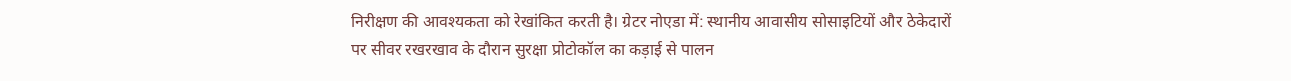निरीक्षण की आवश्यकता को रेखांकित करती है। ग्रेटर नोएडा में: स्थानीय आवासीय सोसाइटियों और ठेकेदारों पर सीवर रखरखाव के दौरान सुरक्षा प्रोटोकॉल का कड़ाई से पालन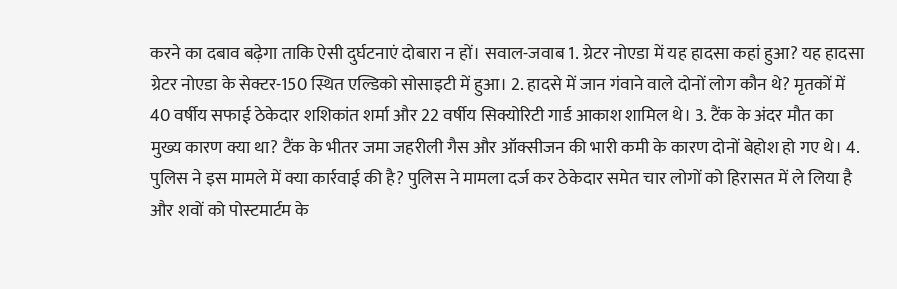करने का दबाव बढ़ेगा ताकि ऐसी दुर्घटनाएं दोबारा न हों। सवाल-जवाब 1. ग्रेटर नोएडा में यह हादसा कहां हुआ? यह हादसा ग्रेटर नोएडा के सेक्टर-150 स्थित एल्डिको सोसाइटी में हुआ। 2. हादसे में जान गंवाने वाले दोनों लोग कौन थे? मृतकों में 40 वर्षीय सफाई ठेकेदार शशिकांत शर्मा और 22 वर्षीय सिक्योरिटी गार्ड आकाश शामिल थे। 3. टैंक के अंदर मौत का मुख्य कारण क्या था? टैंक के भीतर जमा जहरीली गैस और ऑक्सीजन की भारी कमी के कारण दोनों बेहोश हो गए थे। 4. पुलिस ने इस मामले में क्या कार्रवाई की है? पुलिस ने मामला दर्ज कर ठेकेदार समेत चार लोगों को हिरासत में ले लिया है और शवों को पोस्टमार्टम के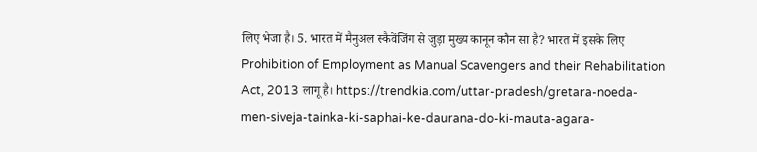लिए भेजा है। 5. भारत में मैनुअल स्कैवेंजिंग से जुड़ा मुख्य कानून कौन सा है? भारत में इसके लिए Prohibition of Employment as Manual Scavengers and their Rehabilitation Act, 2013 लागू है। https://trendkia.com/uttar-pradesh/gretara-noeda-men-siveja-tainka-ki-saphai-ke-daurana-do-ki-mauta-agara-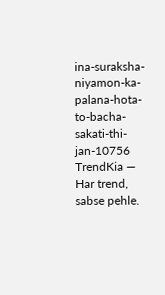ina-suraksha-niyamon-ka-palana-hota-to-bacha-sakati-thi-jan-10756 TrendKia — Har trend, sabse pehle.